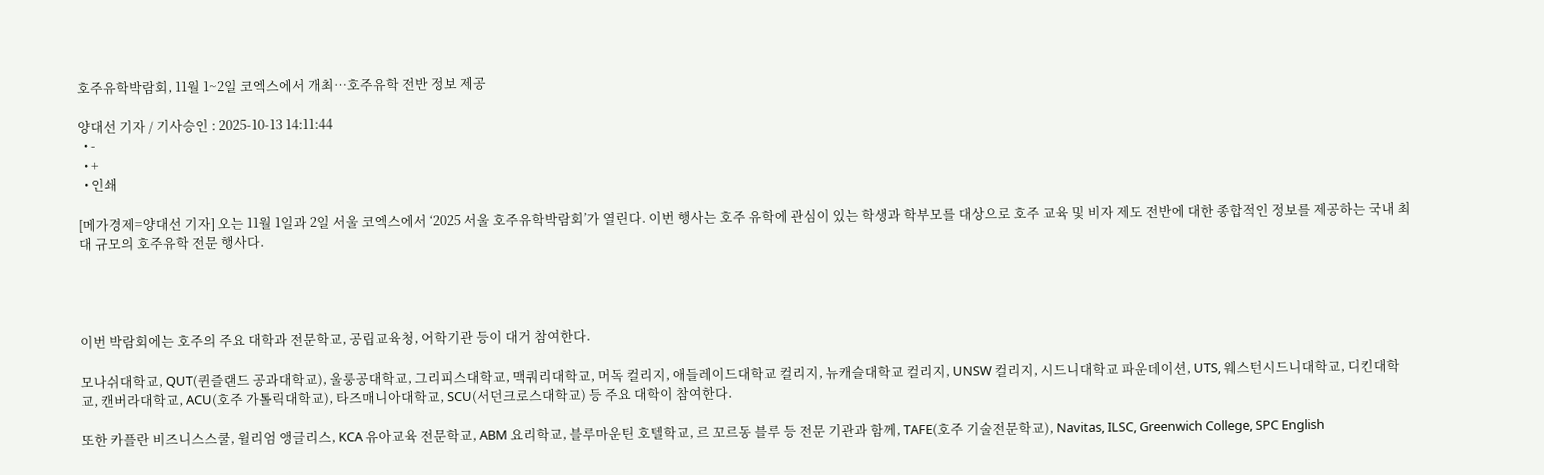호주유학박람회, 11월 1~2일 코엑스에서 개최…호주유학 전반 정보 제공

양대선 기자 / 기사승인 : 2025-10-13 14:11:44
  • -
  • +
  • 인쇄

[메가경제=양대선 기자] 오는 11월 1일과 2일 서울 코엑스에서 ‘2025 서울 호주유학박람회’가 열린다. 이번 행사는 호주 유학에 관심이 있는 학생과 학부모를 대상으로 호주 교육 및 비자 제도 전반에 대한 종합적인 정보를 제공하는 국내 최대 규모의 호주유학 전문 행사다.




이번 박람회에는 호주의 주요 대학과 전문학교, 공립교육청, 어학기관 등이 대거 참여한다.

모나쉬대학교, QUT(퀸즐랜드 공과대학교), 울룽공대학교, 그리피스대학교, 맥쿼리대학교, 머독 컬리지, 애들레이드대학교 컬리지, 뉴캐슬대학교 컬리지, UNSW 컬리지, 시드니대학교 파운데이션, UTS, 웨스턴시드니대학교, 디킨대학교, 캔버라대학교, ACU(호주 가톨릭대학교), 타즈매니아대학교, SCU(서던크로스대학교) 등 주요 대학이 참여한다.

또한 카플란 비즈니스스쿨, 윌리엄 앵글리스, KCA 유아교육 전문학교, ABM 요리학교, 블루마운틴 호텔학교, 르 꼬르동 블루 등 전문 기관과 함께, TAFE(호주 기술전문학교), Navitas, ILSC, Greenwich College, SPC English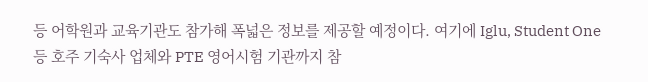등 어학원과 교육기관도 참가해 폭넓은 정보를 제공할 예정이다. 여기에 Iglu, Student One 등 호주 기숙사 업체와 PTE 영어시험 기관까지 참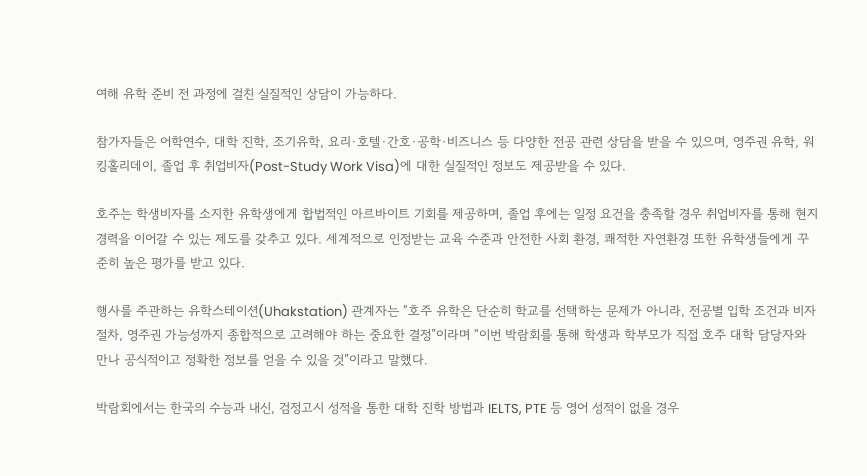여해 유학 준비 전 과정에 걸친 실질적인 상담이 가능하다.

참가자들은 어학연수, 대학 진학, 조기유학, 요리·호텔·간호·공학·비즈니스 등 다양한 전공 관련 상담을 받을 수 있으며, 영주권 유학, 워킹홀리데이, 졸업 후 취업비자(Post-Study Work Visa)에 대한 실질적인 정보도 제공받을 수 있다.

호주는 학생비자를 소지한 유학생에게 합법적인 아르바이트 기회를 제공하며, 졸업 후에는 일정 요건을 충족할 경우 취업비자를 통해 현지 경력을 이어갈 수 있는 제도를 갖추고 있다. 세계적으로 인정받는 교육 수준과 안전한 사회 환경, 쾌적한 자연환경 또한 유학생들에게 꾸준히 높은 평가를 받고 있다.

행사를 주관하는 유학스테이션(Uhakstation) 관계자는 “호주 유학은 단순히 학교를 선택하는 문제가 아니라, 전공별 입학 조건과 비자 절차, 영주권 가능성까지 종합적으로 고려해야 하는 중요한 결정”이라며 “이번 박람회를 통해 학생과 학부모가 직접 호주 대학 담당자와 만나 공식적이고 정확한 정보를 얻을 수 있을 것”이라고 말했다.

박람회에서는 한국의 수능과 내신, 검정고시 성적을 통한 대학 진학 방법과 IELTS, PTE 등 영어 성적이 없을 경우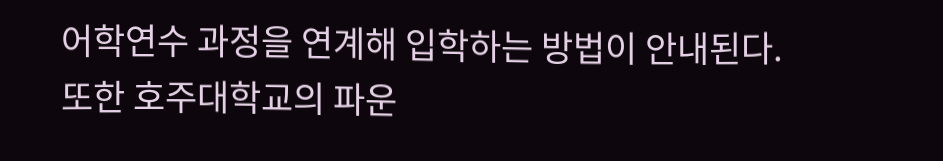어학연수 과정을 연계해 입학하는 방법이 안내된다. 또한 호주대학교의 파운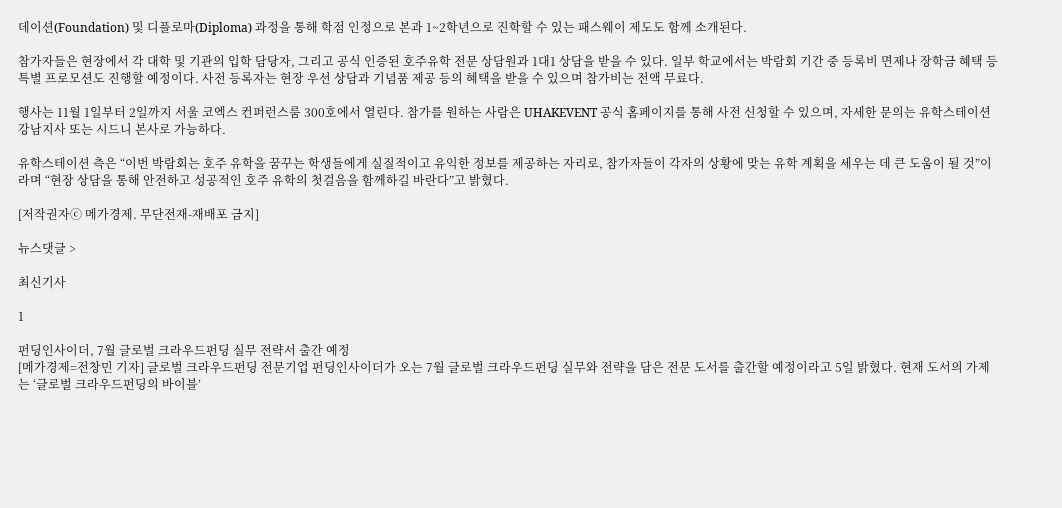데이션(Foundation) 및 디플로마(Diploma) 과정을 통해 학점 인정으로 본과 1~2학년으로 진학할 수 있는 패스웨이 제도도 함께 소개된다.

참가자들은 현장에서 각 대학 및 기관의 입학 담당자, 그리고 공식 인증된 호주유학 전문 상담원과 1대1 상담을 받을 수 있다. 일부 학교에서는 박람회 기간 중 등록비 면제나 장학금 혜택 등 특별 프로모션도 진행할 예정이다. 사전 등록자는 현장 우선 상담과 기념품 제공 등의 혜택을 받을 수 있으며 참가비는 전액 무료다.

행사는 11월 1일부터 2일까지 서울 코엑스 컨퍼런스룸 300호에서 열린다. 참가를 원하는 사람은 UHAKEVENT 공식 홈페이지를 통해 사전 신청할 수 있으며, 자세한 문의는 유학스테이션 강남지사 또는 시드니 본사로 가능하다.

유학스테이션 측은 “이번 박람회는 호주 유학을 꿈꾸는 학생들에게 실질적이고 유익한 정보를 제공하는 자리로, 참가자들이 각자의 상황에 맞는 유학 계획을 세우는 데 큰 도움이 될 것”이라며 “현장 상담을 통해 안전하고 성공적인 호주 유학의 첫걸음을 함께하길 바란다”고 밝혔다.

[저작권자ⓒ 메가경제. 무단전재-재배포 금지]

뉴스댓글 >

최신기사

1

펀딩인사이더, 7월 글로벌 크라우드펀딩 실무 전략서 출간 예정
[메가경제=전창민 기자] 글로벌 크라우드펀딩 전문기업 펀딩인사이더가 오는 7월 글로벌 크라우드펀딩 실무와 전략을 담은 전문 도서를 출간할 예정이라고 5일 밝혔다. 현재 도서의 가제는 ‘글로벌 크라우드펀딩의 바이블’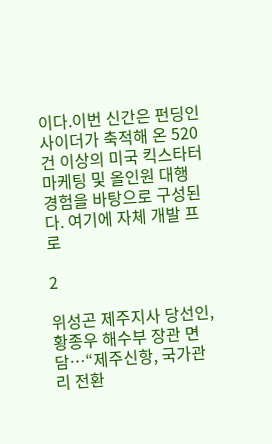이다.이번 신간은 펀딩인사이더가 축적해 온 520건 이상의 미국 킥스타터 마케팅 및 올인원 대행 경험을 바탕으로 구성된다. 여기에 자체 개발 프로

2

위성곤 제주지사 당선인, 황종우 해수부 장관 면담…“제주신항, 국가관리 전환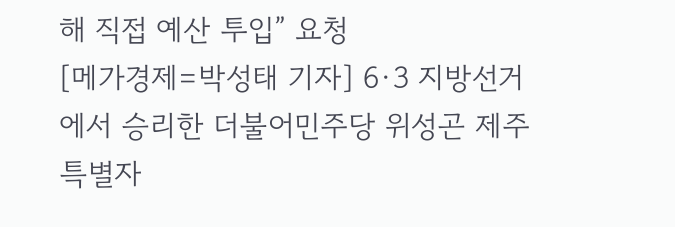해 직접 예산 투입” 요청
[메가경제=박성태 기자] 6·3 지방선거에서 승리한 더불어민주당 위성곤 제주특별자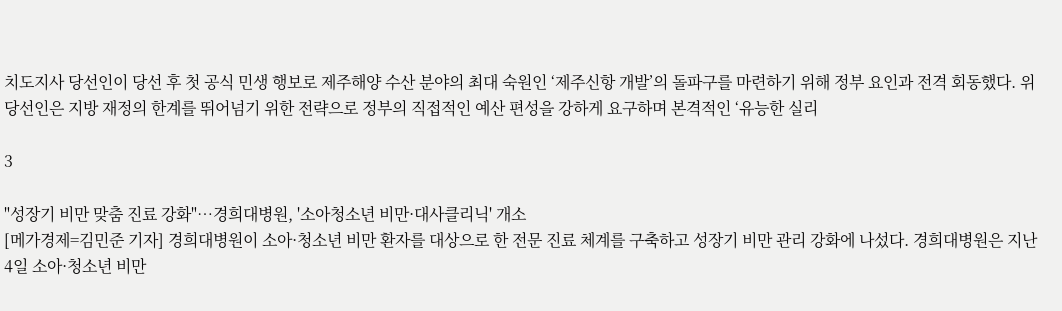치도지사 당선인이 당선 후 첫 공식 민생 행보로 제주해양 수산 분야의 최대 숙원인 ‘제주신항 개발’의 돌파구를 마련하기 위해 정부 요인과 전격 회동했다. 위 당선인은 지방 재정의 한계를 뛰어넘기 위한 전략으로 정부의 직접적인 예산 편성을 강하게 요구하며 본격적인 ‘유능한 실리

3

"성장기 비만 맞춤 진료 강화"…경희대병원, '소아청소년 비만·대사클리닉' 개소
[메가경제=김민준 기자] 경희대병원이 소아·청소년 비만 환자를 대상으로 한 전문 진료 체계를 구축하고 성장기 비만 관리 강화에 나섰다. 경희대병원은 지난 4일 소아·청소년 비만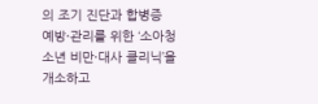의 조기 진단과 합병증 예방·관리를 위한 ‘소아청소년 비만·대사 클리닉’을 개소하고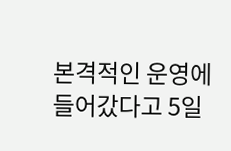본격적인 운영에 들어갔다고 5일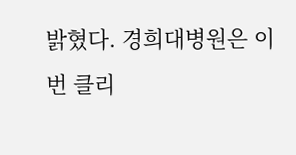밝혔다. 경희대병원은 이번 클리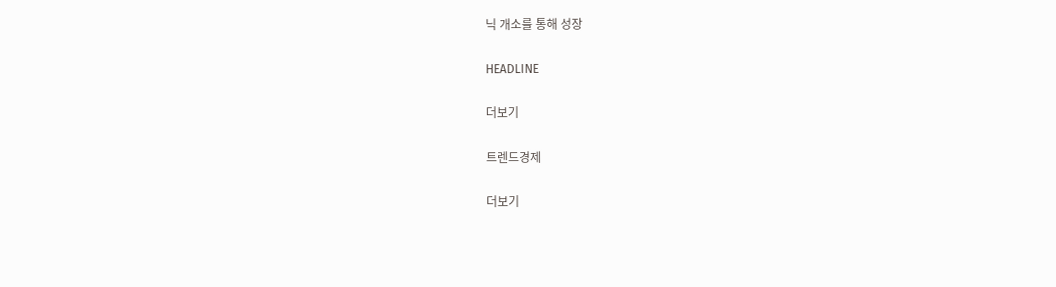닉 개소를 통해 성장

HEADLINE

더보기

트렌드경제

더보기